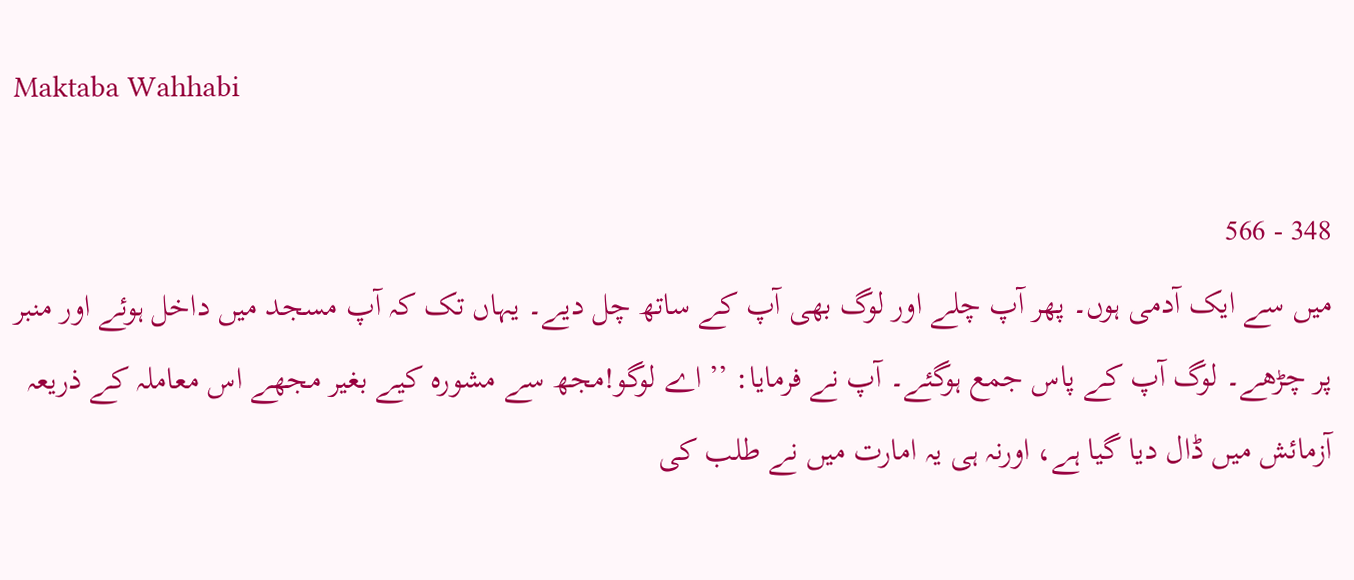Maktaba Wahhabi

348 - 566
میں سے ایک آدمی ہوں۔ پھر آپ چلے اور لوگ بھی آپ کے ساتھ چل دیے۔ یہاں تک کہ آپ مسجد میں داخل ہوئے اور منبر پر چڑھے۔ لوگ آپ کے پاس جمع ہوگئے۔ آپ نے فرمایا: ’’ اے لوگو!مجھ سے مشورہ کیے بغیر مجھے اس معاملہ کے ذریعہ آزمائش میں ڈال دیا گیا ہے، اورنہ ہی یہ امارت میں نے طلب کی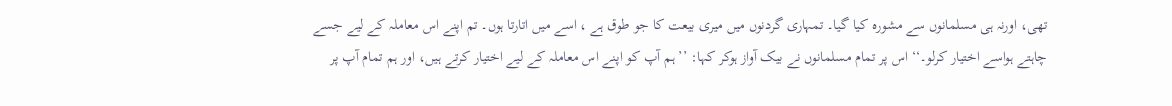تھی، اورنہ ہی مسلمانوں سے مشورہ کیا گیا۔ تمہاری گردنوں میں میری بیعت کا جو طوق ہے ، اسے میں اتارتا ہوں۔ تم اپنے اس معاملہ کے لیے جسے چاہتے ہواسے اختیار کرلو۔‘‘ اس پر تمام مسلمانوں نے بیک آواز ہوکر کہا: ’’ ہم آپ کو اپنے اس معاملہ کے لیے اختیار کرتے ہیں، اور ہم تمام آپ پر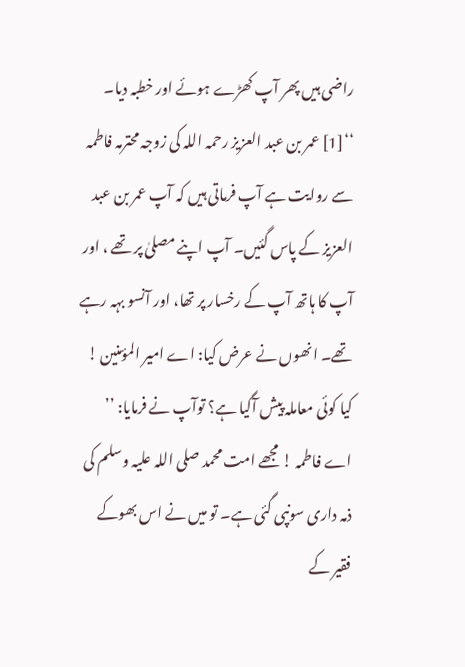راضی ہیں پھر آپ کھڑے ہوئے اور خطبہ دیا۔ ‘‘[1] عمر بن عبد العزیز رحمہ اللہ کی زوجہ محترمہ فاطمہ سے روایت ہے آپ فرماتی ہیں کہ آپ عمر بن عبد العزیز کے پاس گئیں۔ آپ اپنے مصلیٰ پر تھے ، اور آپ کا ہاتھ آپ کے رخسار پر تھا، اور آنسو بہہ رہے تھے۔ انھوں نے عرض کیا: اے امیر المؤمنین ! کیا کوئی معاملہ پیش آگیا ہے؟ توآپ نے فرمایا: ’’ اے فاطمہ ! مجھے امت محمد صلی اللہ علیہ وسلم کی ذمہ داری سونپی گئی ہے۔ تو میں نے اس بھوکے فقیر کے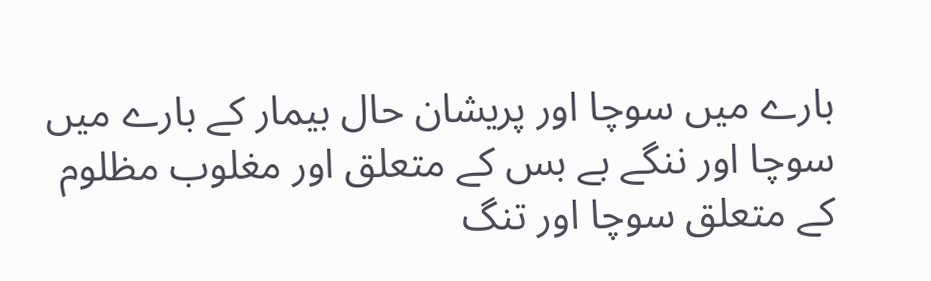بارے میں سوچا اور پریشان حال بیمار کے بارے میں سوچا اور ننگے بے بس کے متعلق اور مغلوب مظلوم کے متعلق سوچا اور تنگ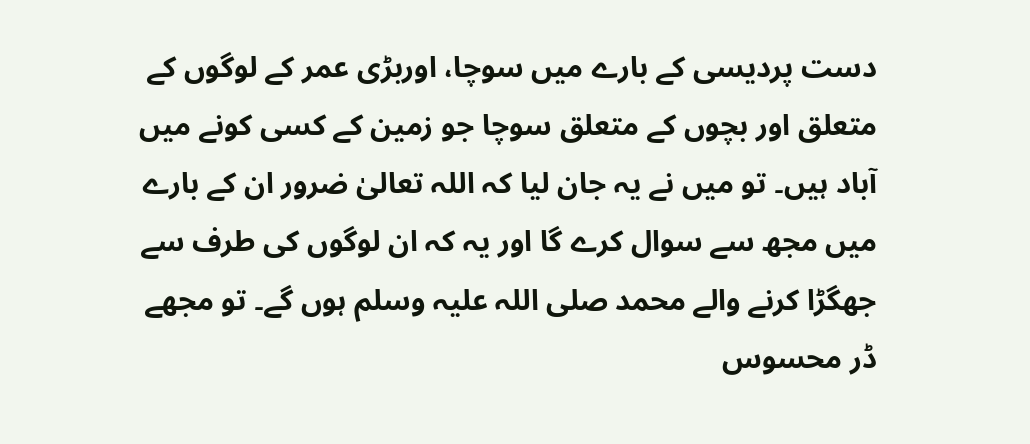دست پردیسی کے بارے میں سوچا، اوربڑی عمر کے لوگوں کے متعلق اور بچوں کے متعلق سوچا جو زمین کے کسی کونے میں آباد ہیں۔ تو میں نے یہ جان لیا کہ اللہ تعالیٰ ضرور ان کے بارے میں مجھ سے سوال کرے گا اور یہ کہ ان لوگوں کی طرف سے جھگڑا کرنے والے محمد صلی اللہ علیہ وسلم ہوں گے۔ تو مجھے ڈر محسوس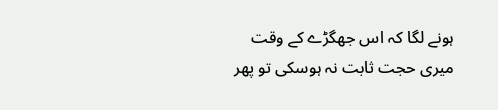ہونے لگا کہ اس جھگڑے کے وقت میری حجت ثابت نہ ہوسکی تو پھر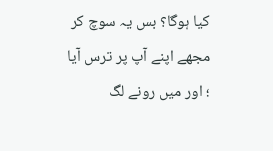کیا ہوگا؟ بس یہ سوچ کر مجھے اپنے آپ پر ترس آیا ؛ اور میں رونے لگ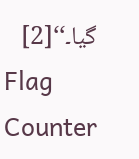گیا۔‘‘[2]
Flag Counter